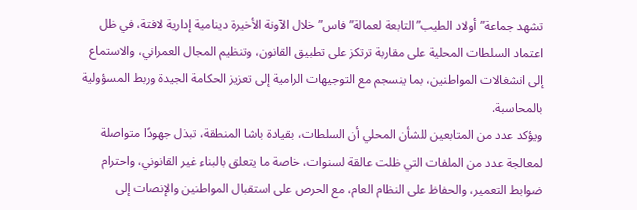تشهد جماعة”أولاد الطيب”التابعة لعمالة”فاس”خلال الآونة الأخيرة دينامية إدارية لافتة، في ظل اعتماد السلطات المحلية على مقاربة ترتكز على تطبيق القانون، وتنظيم المجال العمراني، والاستماع إلى انشغالات المواطنين، بما ينسجم مع التوجيهات الرامية إلى تعزيز الحكامة الجيدة وربط المسؤولية بالمحاسبة.
ويؤكد عدد من المتابعين للشأن المحلي أن السلطات، بقيادة باشا المنطقة، تبذل جهودًا متواصلة لمعالجة عدد من الملفات التي ظلت عالقة لسنوات، خاصة ما يتعلق بالبناء غير القانوني، واحترام ضوابط التعمير، والحفاظ على النظام العام، مع الحرص على استقبال المواطنين والإنصات إلى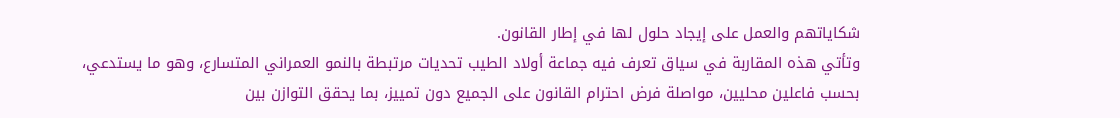شكاياتهم والعمل على إيجاد حلول لها في إطار القانون.
وتأتي هذه المقاربة في سياق تعرف فيه جماعة أولاد الطيب تحديات مرتبطة بالنمو العمراني المتسارع، وهو ما يستدعي، بحسب فاعلين محليين، مواصلة فرض احترام القانون على الجميع دون تمييز، بما يحقق التوازن بين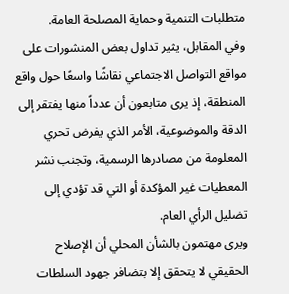متطلبات التنمية وحماية المصلحة العامة.
وفي المقابل، يثير تداول بعض المنشورات على مواقع التواصل الاجتماعي نقاشًا واسعًا حول واقع المنطقة، إذ يرى متابعون أن عدداً منها يفتقر إلى الدقة والموضوعية، الأمر الذي يفرض تحري المعلومة من مصادرها الرسمية، وتجنب نشر المعطيات غير المؤكدة أو التي قد تؤدي إلى تضليل الرأي العام.
ويرى مهتمون بالشأن المحلي أن الإصلاح الحقيقي لا يتحقق إلا بتضافر جهود السلطات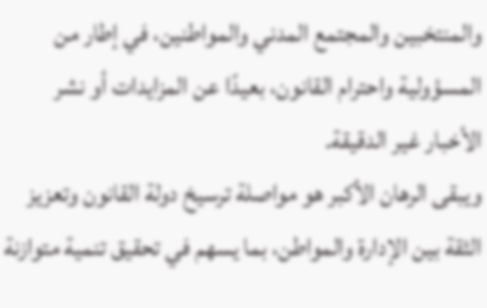والمنتخبين والمجتمع المدني والمواطنين، في إطار من المسؤولية واحترام القانون، بعيدًا عن المزايدات أو نشر الأخبار غير الدقيقة.
ويبقى الرهان الأكبر هو مواصلة ترسيخ دولة القانون وتعزيز الثقة بين الإدارة والمواطن، بما يسهم في تحقيق تنمية متوازنة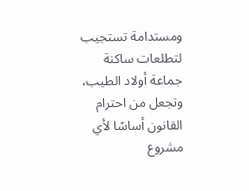ومستدامة تستجيب لتطلعات ساكنة جماعة أولاد الطيب، وتجعل من احترام القانون أساسًا لأي مشروع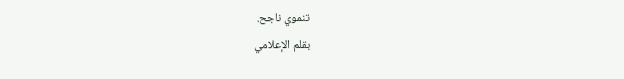تنموي ناجح.
بقلم الإعلامي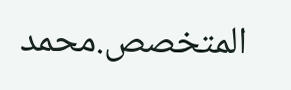المتخصص.محمد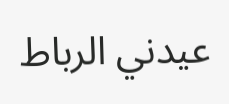عيدني الرباط